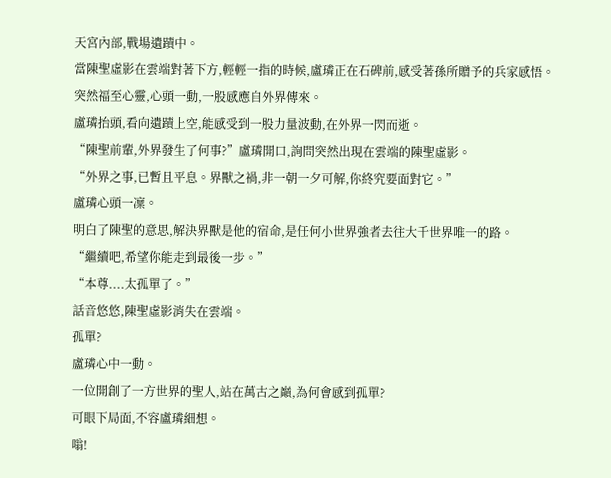天宮內部,戰場遺蹟中。
當陳聖虛影在雲端對著下方,輕輕一指的時候,盧璘正在石碑前,感受著孫所贈予的兵家感悟。
突然福至心靈,心頭一動,一股感應自外界傳來。
盧璘抬頭,看向遺蹟上空,能感受到一股力量波動,在外界一閃而逝。
“陳聖前輩,外界發生了何事?”盧璘開口,詢問突然出現在雲端的陳聖虛影。
“外界之事,已暫且平息。界獸之禍,非一朝一夕可解,你終究要面對它。”
盧璘心頭一凜。
明白了陳聖的意思,解決界獸是他的宿命,是任何小世界強者去往大千世界唯一的路。
“繼續吧,希望你能走到最後一步。”
“本尊....太孤單了。”
話音悠悠,陳聖虛影消失在雲端。
孤單?
盧璘心中一動。
一位開創了一方世界的聖人,站在萬古之巔,為何會感到孤單?
可眼下局面,不容盧璘細想。
嗡!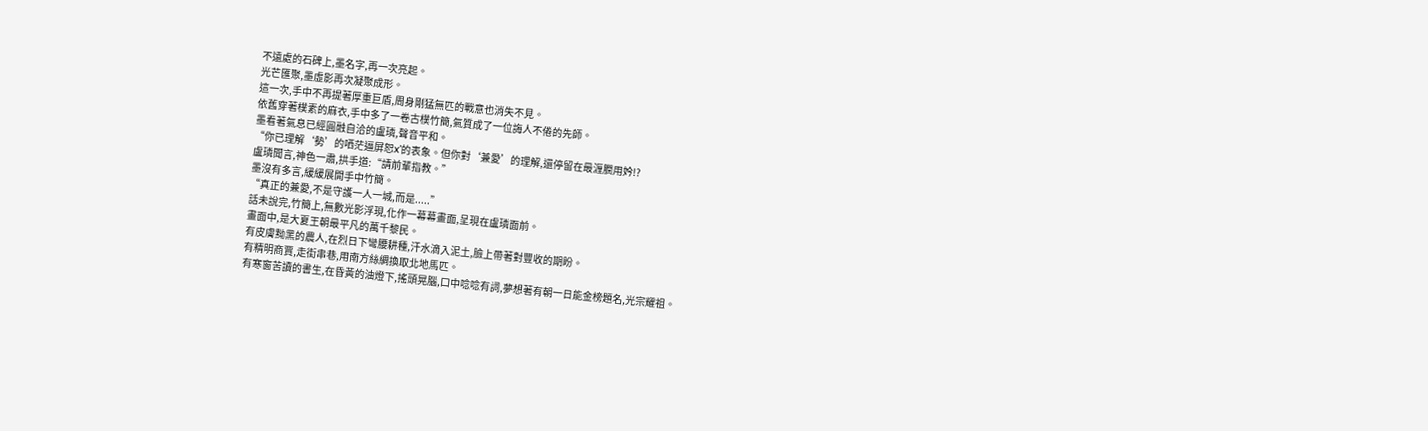不遠處的石碑上,墨名字,再一次亮起。
光芒匯聚,墨虛影再次凝聚成形。
這一次,手中不再提著厚重巨盾,周身剛猛無匹的戰意也消失不見。
依舊穿著樸素的麻衣,手中多了一卷古樸竹簡,氣質成了一位誨人不倦的先師。
墨看著氣息已經圓融自洽的盧璘,聲音平和。
“你已理解‘勢’的哂茫逼屏恕x’的表象。但你對‘兼愛’的理解,還停留在最湹膶用妗!?
盧璘聞言,神色一肅,拱手道:“請前輩指教。”
墨沒有多言,緩緩展開手中竹簡。
“真正的兼愛,不是守護一人一城,而是.....”
話未說完,竹簡上,無數光影浮現,化作一幕幕畫面,呈現在盧璘面前。
畫面中,是大夏王朝最平凡的萬千黎民。
有皮膚黝黑的農人,在烈日下彎腰耕種,汗水滴入泥土,臉上帶著對豐收的期盼。
有精明商賈,走街串巷,用南方絲綢換取北地馬匹。
有寒窗苦讀的書生,在昏黃的油燈下,搖頭晃腦,口中唸唸有詞,夢想著有朝一日能金榜題名,光宗耀祖。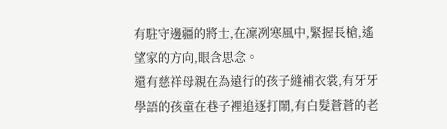有駐守邊疆的將士,在凜冽寒風中,緊握長槍,遙望家的方向,眼含思念。
還有慈祥母親在為遠行的孩子縫補衣裳,有牙牙學語的孩童在巷子裡追逐打鬧,有白髮蒼蒼的老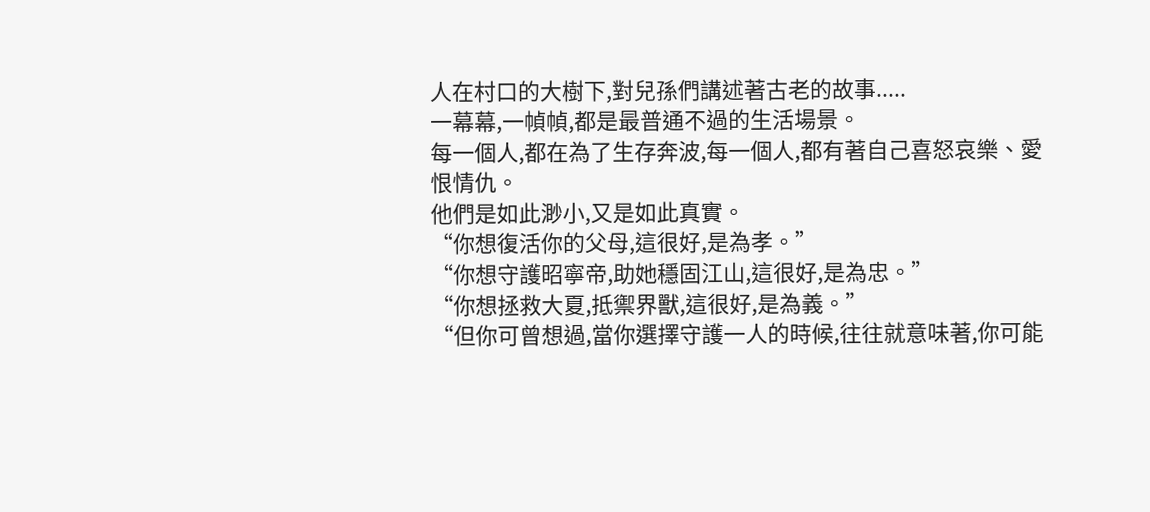人在村口的大樹下,對兒孫們講述著古老的故事.....
一幕幕,一幀幀,都是最普通不過的生活場景。
每一個人,都在為了生存奔波,每一個人,都有著自己喜怒哀樂、愛恨情仇。
他們是如此渺小,又是如此真實。
“你想復活你的父母,這很好,是為孝。”
“你想守護昭寧帝,助她穩固江山,這很好,是為忠。”
“你想拯救大夏,抵禦界獸,這很好,是為義。”
“但你可曾想過,當你選擇守護一人的時候,往往就意味著,你可能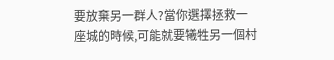要放棄另一群人?當你選擇拯救一座城的時候,可能就要犧牲另一個村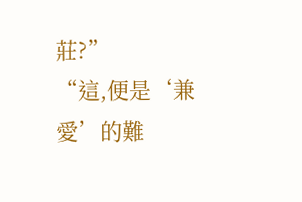莊?”
“這,便是‘兼愛’的難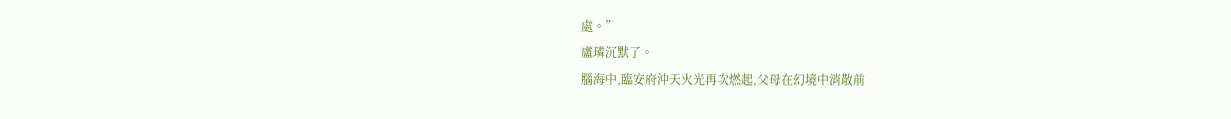處。”
盧璘沉默了。
腦海中,臨安府沖天火光再次燃起,父母在幻境中消散前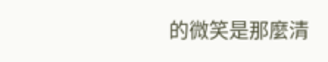的微笑是那麼清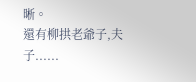晰。
還有柳拱老爺子,夫子......